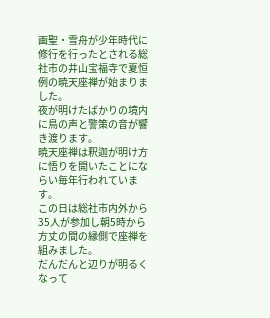画聖・雪舟が少年時代に修行を行ったとされる総社市の井山宝福寺で夏恒例の暁天座禅が始まりました。
夜が明けたばかりの境内に鳥の声と警策の音が響き渡ります。
暁天座禅は釈迦が明け方に悟りを開いたことにならい毎年行われています。
この日は総社市内外から35人が参加し朝5時から方丈の間の縁側で座禅を組みました。
だんだんと辺りが明るくなって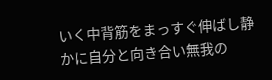いく中背筋をまっすぐ伸ばし静かに自分と向き合い無我の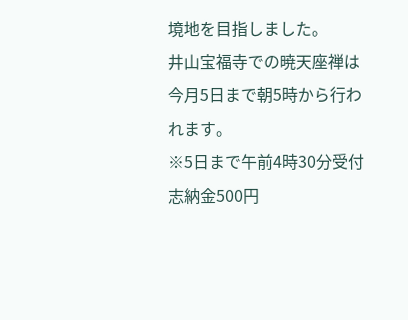境地を目指しました。
井山宝福寺での暁天座禅は今月5日まで朝5時から行われます。
※5日まで午前4時30分受付志納金500円